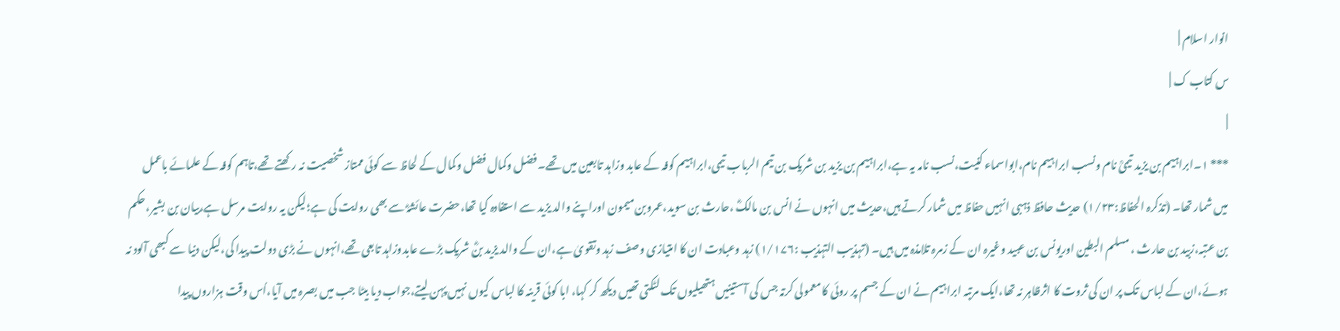انوار اسلام |
س کتاب ک |
|
*** ۱۔ابراہیم بن یزید تیمیؒ نام ونسب ابراہیم نام،ابواسماء کنیت،نسب نامہ یہ ہے،ابراہیم بن یزید بن شریک بن تیم الرباب تیمی،ابراہیم کوفہ کے عابد وزاہد تابعین میں تھے۔ فضل وکمال فضل وکمال کے لحاظ سے کوئی ممتاز شخصیت نہ رکھتے تھے،تاہم کوفہ کے علمائے باعمل میں شمار تھا۔ (تذکرہ الحفاظ:۱/۲۳) حدیث حافظ ذہبی انہیں حفاظ میں شمار کرتے ہیں،حدیث میں انہوں نے انس بن مالکؓ ،حارث بن سوید،عمروبن میمون اوراپنے والد یزید سے استفادہ کیا تھا،حضرت عائشہؓ سے بھی روایت کی ہے؛لیکن یہ روایت مرسل ہے،بیان بن بشیر،حکم بن عتبہ،زبید بن حارث ، مسلم البطین اوریونس بن عبید وغیرہ ان کے زمرہ تلامذہ میں ہیں۔ (تہذیب التہذیب :۱/۱۷۶) زہد وعبادت ان کا امتیازی وصف زہد وتقویٰ ہے،ان کے والد یزید بنؓ شریک بڑے عابدوزاہد تابعی تھے،انہوں نے بڑی دولت پیدا کی،لیکن دنیا سے کبھی آلود نہ ہوئے،ان کے لباس تک پر ان کی ثروت کا اثرظاہر نہ تھا،ایک مرتبہ ابراہیم نے ان کے جسم پر روئی کا معمولی کرتہ جس کی آستینیں ہتھیلیوں تک لٹکتی تھیں دیکھ کر کہا، ابا کوئی قرینہ کا لباس کیوں نہیں پہن لیتے،جواب دیا بیٹا جب میں بصرہ میں آیا،اُس وقت ہزاروں پیدا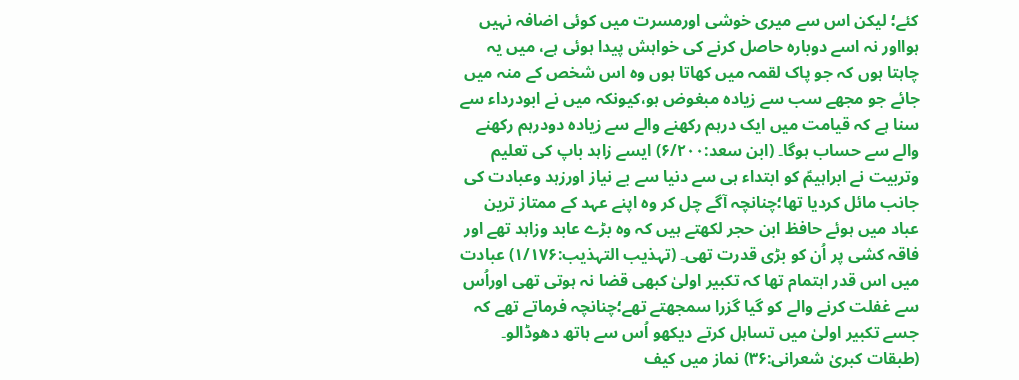کئے؛ لیکن اس سے میری خوشی اورمسرت میں کوئی اضافہ نہیں ہوااور نہ اسے دوبارہ حاصل کرنے کی خواہش پیدا ہوئی ہے، میں یہ چاہتا ہوں کہ جو پاک لقمہ میں کھاتا ہوں وہ اس شخص کے منہ میں جائے جو مجھے سب سے زیادہ مبغوض ہو،کیونکہ میں نے ابودرداء سے سنا ہے کہ قیامت میں ایک درہم رکھنے والے سے زیادہ دودرہم رکھنے والے سے حساب ہوگا۔ (ابن سعد:۶/۲۰۰) ایسے زاہد باپ کی تعلیم وتربیت نے ابراہیمؑ کو ابتداء ہی سے دنیا سے بے نیاز اورزہد وعبادت کی جانب مائل کردیا تھا؛چنانچہ آگے چل کر وہ اپنے عہد کے ممتاز ترین عباد میں ہوئے حافظ ابن حجر لکھتے ہیں کہ وہ بڑے عابد وزاہد تھے اور فاقہ کشی پر اُن کو بڑی قدرت تھی۔ (تہذیب التہذیب:۱/۱۷۶) عبادت میں اس قدر اہتمام تھا کہ تکبیر اولیٰ کبھی قضا نہ ہوتی تھی اوراُس سے غفلت کرنے والے کو گیا گزرا سمجھتے تھے؛چنانچہ فرماتے تھے کہ جسے تکبیر اولیٰ میں تساہل کرتے دیکھو اُس سے ہاتھ دھوڈالو۔ (طبقات کبریٰ شعرانی:۳۶) نماز میں کیف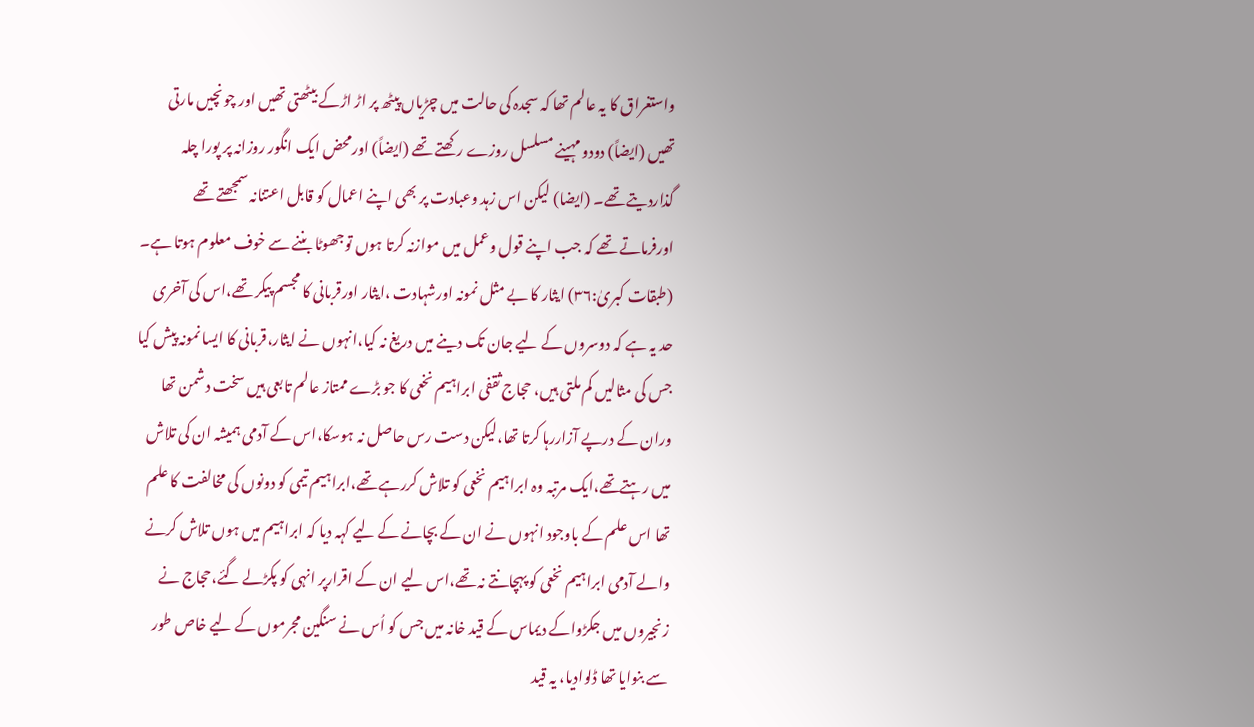واستغراق کا یہ عالم تھا کہ سجدہ کی حالت میں چڑیاں پیٹھ پر اڑ اڑکے بیٹھتی تھیں اور چونچیں مارتی تھیں (ایضاً) دودو مہینے مسلسل روزے رکھتے تھے (ایضاً) اورمحض ایک انگور روزانہ پر پورا چلہ گذاردیتے تھے۔ (ایضا) لیکن اس زہد وعبادت پر بھی اپنے اعمال کو قابل اعتنانہ سمجھتے تھے اورفرماتے تھے کہ جب اپنے قول وعمل میں موازنہ کرتا ہوں توجھوٹا بننے سے خوف معلوم ہوتا ہے۔ (طبقات کبریٰ:۳۶) ایثار کا بے مثل نمونہ اورشہادت ،ایثار اورقربانی کا مجسم پیکر تھے،اس کی آخری حد یہ ہے کہ دوسروں کے لیے جان تک دینے میں دریغ نہ کیا،انہوں نے ایثار،قربانی کا ایسا نمونہ پیش کیا جس کی مثالیں کم ملتی ہیں، حجاج ثقفی ابراہیم نخعی کا جو بڑے ممتاز عالم تابعی ہیں سخت دشمن تھا وران کے درپے آزاررہا کرتا تھا،لیکن دست رس حاصل نہ ہوسکا،اس کے آدمی ہمیشہ ان کی تلاش میں رہتےتھے،ایک مرتبہ وہ ابراہیم نخعی کو تلاش کررہے تھے،ابراہیم تیمی کو دونوں کی مخالفت کا علم تھا اس علم کے باوجود انہوں نے ان کے بچانے کے لیے کہہ دیا کہ ابراہیم میں ہوں تلاش کرنے والے آدمی ابراہیم نخعی کو پہچانتے نہ تھے،اس لیے ان کے اقرارپر انہی کو پکڑلے گئے،حجاج نے زنجیروں میں جکڑواکے دیماس کے قید خانہ میں جس کو اُس نے سنگین مجرموں کے لیے خاص طور سے بنوایا تھا ڈلوادیا، یہ قید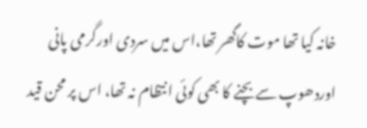خانہ کیا تھا موت کاگھر تھا،اس میں سردی اورگرمی پانی اوردھوپ سے بچنے کا بھی کوئی انتظام نہ تھا، اس پر محن قید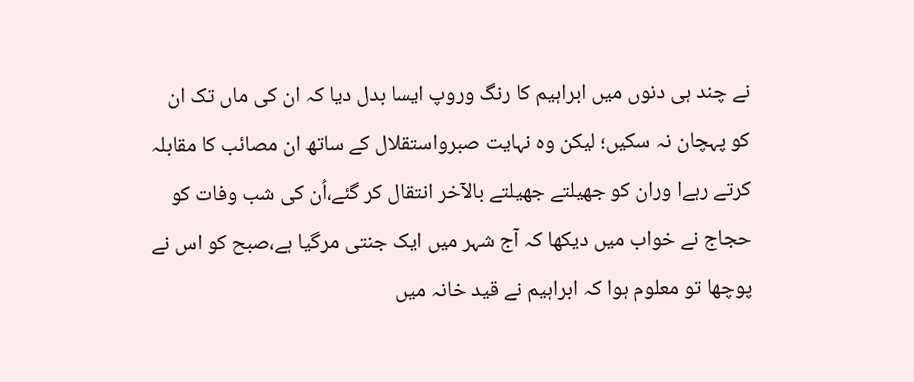نے چند ہی دنوں میں ابراہیم کا رنگ وروپ ایسا بدل دیا کہ ان کی ماں تک ان کو پہچان نہ سکیں؛ لیکن وہ نہایت صبرواستقلال کے ساتھ ان مصائب کا مقابلہ کرتے رہےا وران کو جھیلتے جھیلتے بالآخر انتقال کر گئے،اُن کی شب وفات کو حجاج نے خواب میں دیکھا کہ آج شہر میں ایک جنتی مرگیا ہے،صبح کو اس نے پوچھا تو معلوم ہوا کہ ابراہیم نے قید خانہ میں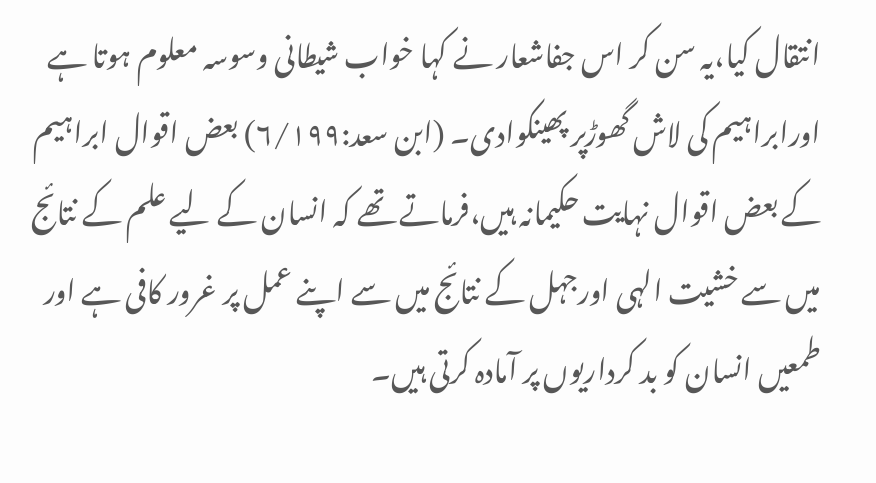انتقال کیا،یہ سن کر اس جفاشعار نے کہا خواب شیطانی وسوسہ معلوم ہوتا ہے اورابراہیم کی لاش گھوڑپر پھینکوادی۔ (ابن سعد:۶/۱۹۹) بعض اقوال ابراہیم کے بعض اقوال نہایت حکیمانہ ہیں،فرماتے تھے کہ انسان کے لیے علم کے نتائج میں سے خشیت الہی اورجہل کے نتائج میں سے اپنے عمل پر غرور کافی ہے اور طمعیں انسان کو بد کرداریوں پر آمادہ کرتی ہیں۔